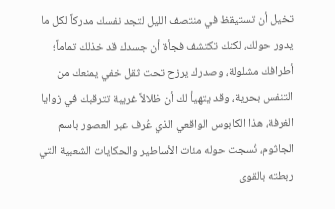تخيل أن تستيقظ في منتصف الليل لتجد نفسك مدركاً لكل ما يدور حولك، لكنك تكتشف فجأة أن جسدك قد خذلك تماماً؛ أطرافك مشلولة، وصدرك يرزح تحت ثقل خفي يمنعك من التنفس بحرية، وقد يتهيأ لك أن ظلالاً غريبة تترقبك في زوايا الغرفة، هذا الكابوس الواقعي الذي عُرف عبر العصور باسم الجاثوم، نُسجت حوله مئات الأساطير والحكايات الشعبية التي ربطته بالقوى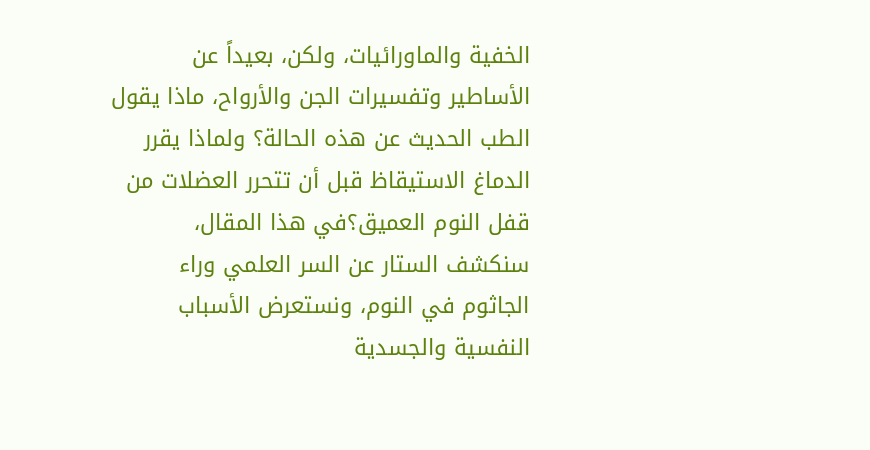الخفية والماورائيات، ولكن، بعيداً عن الأساطير وتفسيرات الجن والأرواح، ماذا يقول الطب الحديث عن هذه الحالة؟ ولماذا يقرر الدماغ الاستيقاظ قبل أن تتحرر العضلات من قفل النوم العميق؟في هذا المقال، سنكشف الستار عن السر العلمي وراء الجاثوم في النوم، ونستعرض الأسباب النفسية والجسدية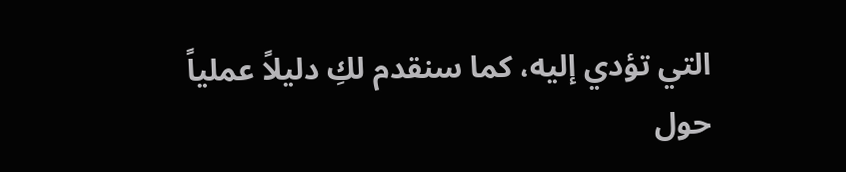التي تؤدي إليه، كما سنقدم لكِ دليلاً عملياً حول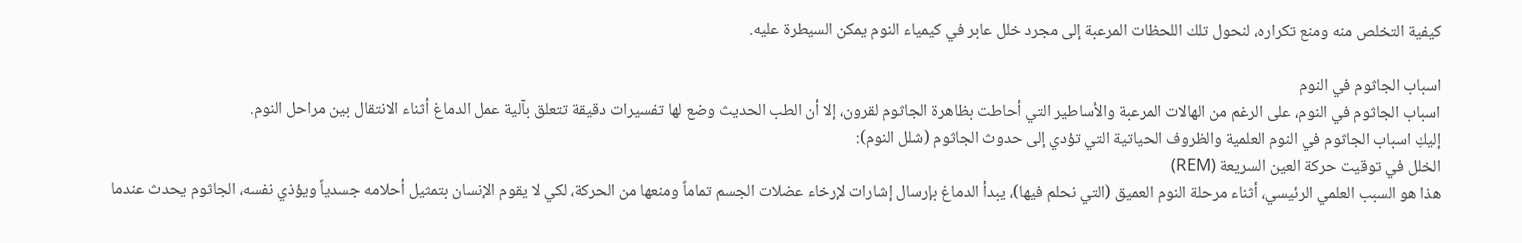كيفية التخلص منه ومنع تكراره، لنحول تلك اللحظات المرعبة إلى مجرد خلل عابر في كيمياء النوم يمكن السيطرة عليه.

اسباب الجاثوم في النوم
اسباب الجاثوم في النوم، على الرغم من الهالات المرعبة والأساطير التي أحاطت بظاهرة الجاثوم لقرون، إلا أن الطب الحديث وضع لها تفسيرات دقيقة تتعلق بآلية عمل الدماغ أثناء الانتقال بين مراحل النوم.
إليكِ اسباب الجاثوم في النوم العلمية والظروف الحياتية التي تؤدي إلى حدوث الجاثوم (شلل النوم):
الخلل في توقيت حركة العين السريعة (REM)
هذا هو السبب العلمي الرئيسي، أثناء مرحلة النوم العميق (التي نحلم فيها)، يبدأ الدماغ بإرسال إشارات لإرخاء عضلات الجسم تماماً ومنعها من الحركة، لكي لا يقوم الإنسان بتمثيل أحلامه جسدياً ويؤذي نفسه، الجاثوم يحدث عندما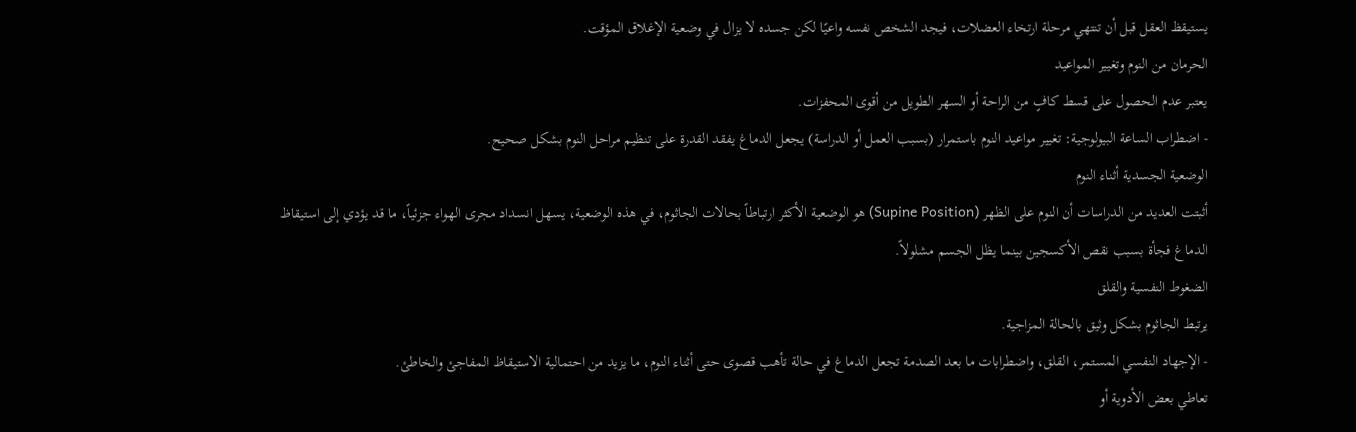يستيقظ العقل قبل أن تنتهي مرحلة ارتخاء العضلات، فيجد الشخص نفسه واعيًا لكن جسده لا يزال في وضعية الإغلاق المؤقت.
الحرمان من النوم وتغيير المواعيد
يعتبر عدم الحصول على قسط كافٍ من الراحة أو السهر الطويل من أقوى المحفزات.
- اضطراب الساعة البيولوجية: تغيير مواعيد النوم باستمرار (بسبب العمل أو الدراسة) يجعل الدماغ يفقد القدرة على تنظيم مراحل النوم بشكل صحيح.
الوضعية الجسدية أثناء النوم
أثبتت العديد من الدراسات أن النوم على الظهر (Supine Position) هو الوضعية الأكثر ارتباطاً بحالات الجاثوم، في هذه الوضعية، يسهل انسداد مجرى الهواء جزئياً، ما قد يؤدي إلى استيقاظ الدماغ فجأة بسبب نقص الأكسجين بينما يظل الجسم مشلولاً.
الضغوط النفسية والقلق
يرتبط الجاثوم بشكل وثيق بالحالة المزاجية.
- الإجهاد النفسي المستمر، القلق، واضطرابات ما بعد الصدمة تجعل الدماغ في حالة تأهب قصوى حتى أثناء النوم، ما يزيد من احتمالية الاستيقاظ المفاجئ والخاطئ.
تعاطي بعض الأدوية أو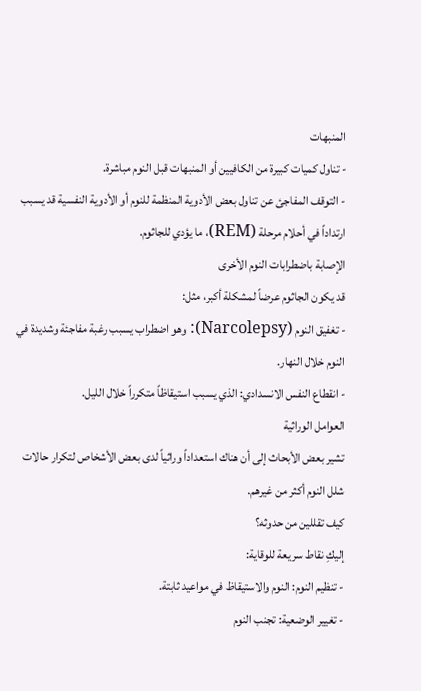المنبهات
- تناول كميات كبيرة من الكافيين أو المنبهات قبل النوم مباشرة.
- التوقف المفاجئ عن تناول بعض الأدوية المنظمة للنوم أو الأدوية النفسية قد يسبب ارتداداً في أحلام مرحلة (REM)، ما يؤدي للجاثوم.
الإصابة باضطرابات النوم الأخرى
قد يكون الجاثوم عرضاً لمشكلة أكبر، مثل:
- تغفيق النوم (Narcolepsy): وهو اضطراب يسبب رغبة مفاجئة وشديدة في النوم خلال النهار.
- انقطاع النفس الانسدادي: الذي يسبب استيقاظاً متكرراً خلال الليل.
العوامل الوراثية
تشير بعض الأبحاث إلى أن هناك استعداداً وراثياً لدى بعض الأشخاص لتكرار حالات شلل النوم أكثر من غيرهم.
كيف تقللين من حدوثه؟
إليكِ نقاط سريعة للوقاية:
- تنظيم النوم: النوم والاستيقاظ في مواعيد ثابتة.
- تغيير الوضعية: تجنب النوم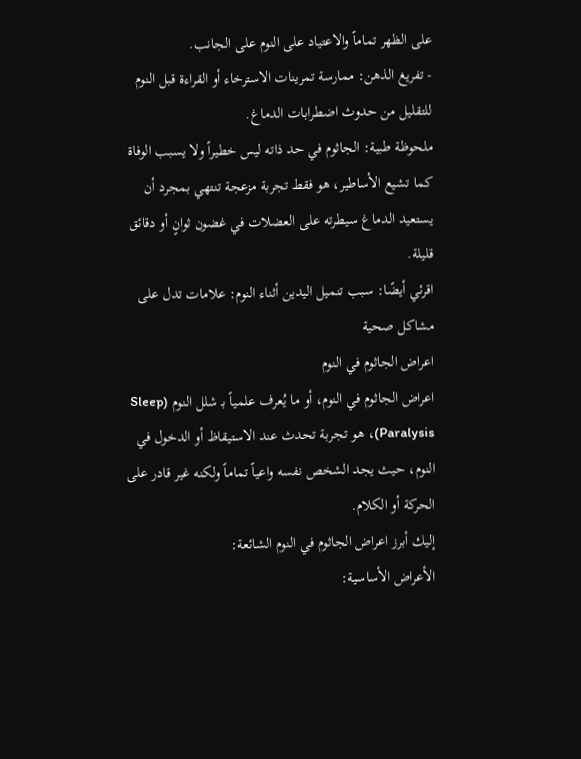على الظهر تماماً والاعتياد على النوم على الجانب.
- تفريغ الذهن: ممارسة تمرينات الاسترخاء أو القراءة قبل النوم للتقليل من حدوث اضطرابات الدماغ.
ملحوظة طبية: الجاثوم في حد ذاته ليس خطيراً ولا يسبب الوفاة كما تشيع الأساطير، هو فقط تجربة مزعجة تنتهي بمجرد أن يستعيد الدماغ سيطرته على العضلات في غضون ثوانٍ أو دقائق قليلة.
اقرئي أيضًا: سبب تنميل اليدين أثناء النوم: علامات تدل على مشاكل صحية
اعراض الجاثوم في النوم
اعراض الجاثوم في النوم، أو ما يُعرف علمياً بـ شلل النوم (Sleep Paralysis)، هو تجربة تحدث عند الاستيقاظ أو الدخول في النوم، حيث يجد الشخص نفسه واعياً تماماً ولكنه غير قادر على الحركة أو الكلام.
إليك أبرز اعراض الجاثوم في النوم الشائعة:
الأعراض الأساسية: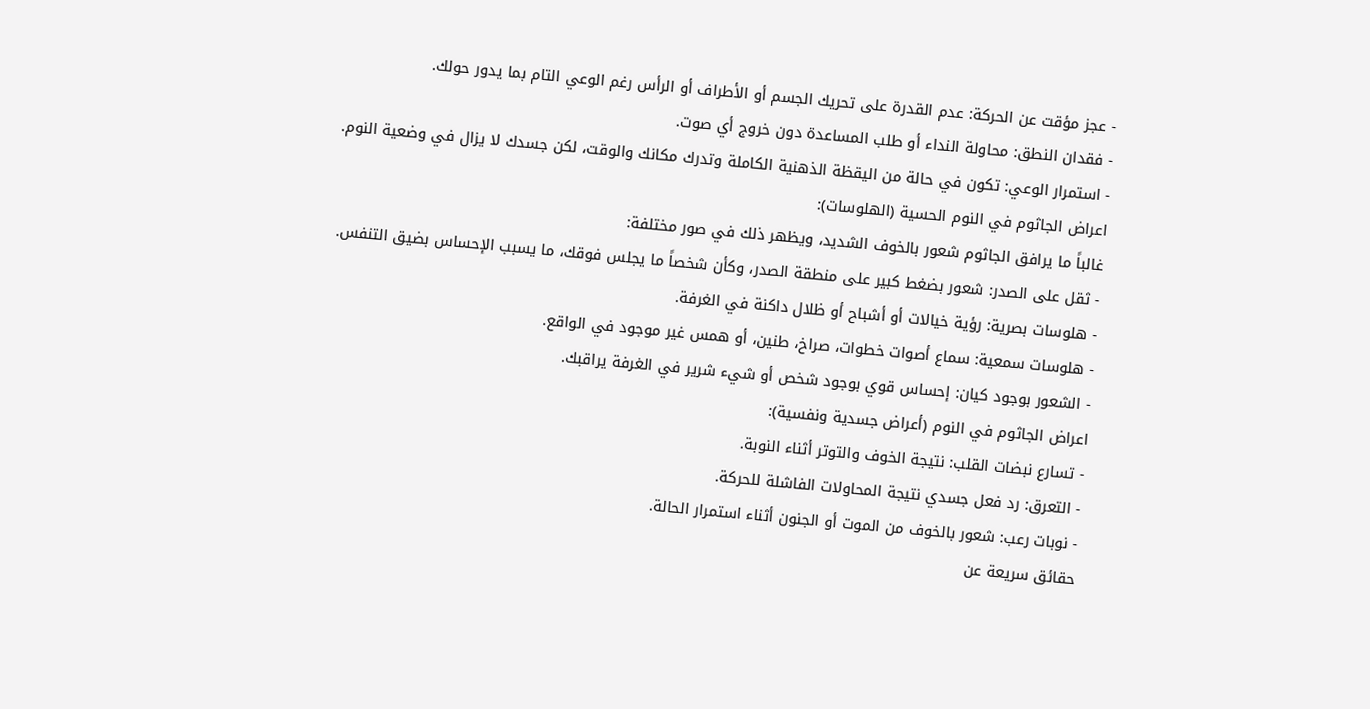- عجز مؤقت عن الحركة: عدم القدرة على تحريك الجسم أو الأطراف أو الرأس رغم الوعي التام بما يدور حولك.
- فقدان النطق: محاولة النداء أو طلب المساعدة دون خروج أي صوت.
- استمرار الوعي: تكون في حالة من اليقظة الذهنية الكاملة وتدرك مكانك والوقت، لكن جسدك لا يزال في وضعية النوم.
اعراض الجاثوم في النوم الحسية (الهلوسات):
غالباً ما يرافق الجاثوم شعور بالخوف الشديد، ويظهر ذلك في صور مختلفة:
- ثقل على الصدر: شعور بضغط كبير على منطقة الصدر، وكأن شخصاً ما يجلس فوقك، ما يسبب الإحساس بضيق التنفس.
- هلوسات بصرية: رؤية خيالات أو أشباح أو ظلال داكنة في الغرفة.
- هلوسات سمعية: سماع أصوات خطوات، صراخ، طنين، أو همس غير موجود في الواقع.
- الشعور بوجود كيان: إحساس قوي بوجود شخص أو شيء شرير في الغرفة يراقبك.
اعراض الجاثوم في النوم (أعراض جسدية ونفسية):
- تسارع نبضات القلب: نتيجة الخوف والتوتر أثناء النوبة.
- التعرق: رد فعل جسدي نتيجة المحاولات الفاشلة للحركة.
- نوبات رعب: شعور بالخوف من الموت أو الجنون أثناء استمرار الحالة.
حقائق سريعة عن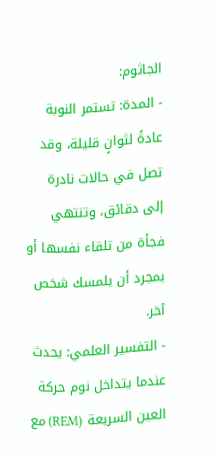الجاثوم:
- المدة: تستمر النوبة عادةً لثوانٍ قليلة، وقد تصل في حالات نادرة إلى دقائق، وتنتهي فجأة من تلقاء نفسها أو بمجرد أن يلمسك شخص آخر.
- التفسير العلمي: يحدث عندما يتداخل نوم حركة العين السريعة (REM) مع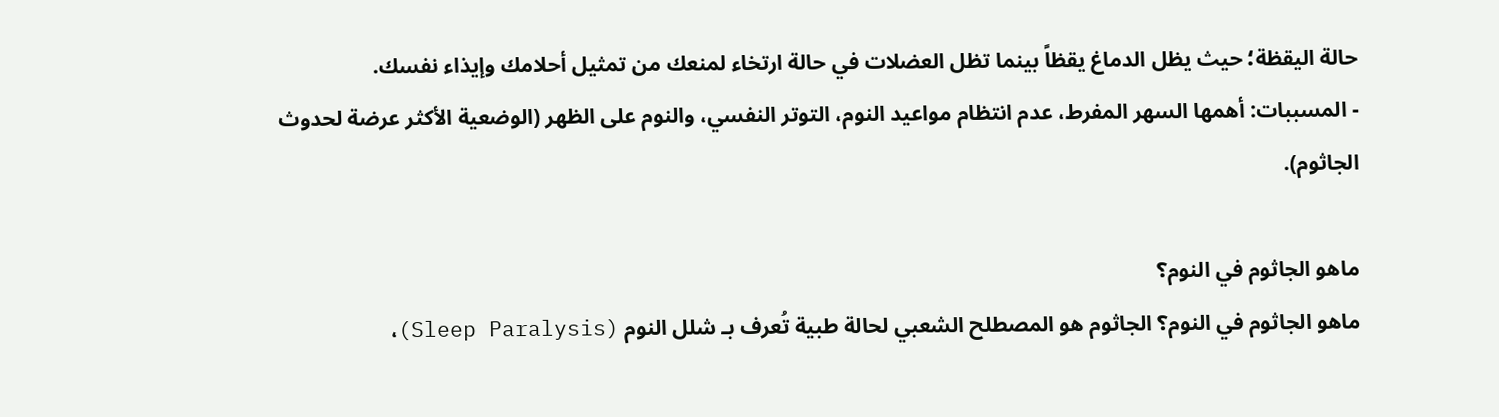حالة اليقظة؛ حيث يظل الدماغ يقظاً بينما تظل العضلات في حالة ارتخاء لمنعك من تمثيل أحلامك وإيذاء نفسك.
- المسببات: أهمها السهر المفرط، عدم انتظام مواعيد النوم، التوتر النفسي، والنوم على الظهر (الوضعية الأكثر عرضة لحدوث الجاثوم).

ماهو الجاثوم في النوم؟
ماهو الجاثوم في النوم؟ الجاثوم هو المصطلح الشعبي لحالة طبية تُعرف بـ شلل النوم (Sleep Paralysis)،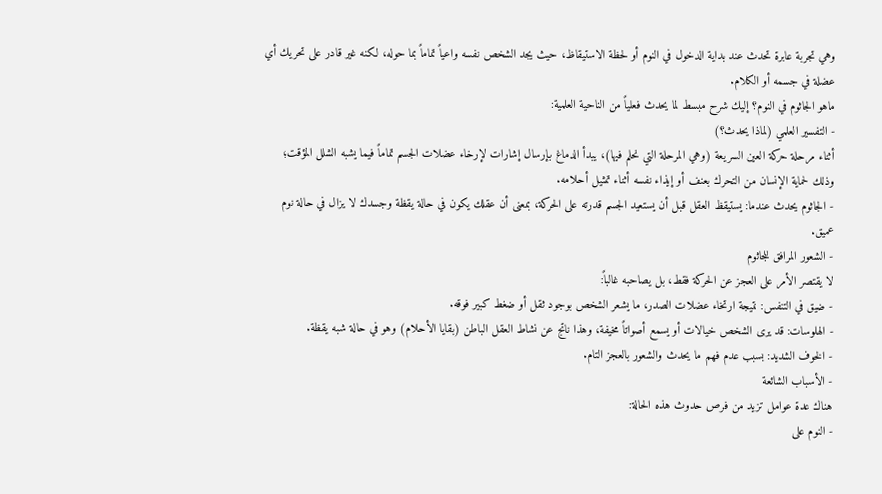وهي تجربة عابرة تحدث عند بداية الدخول في النوم أو لحظة الاستيقاظ، حيث يجد الشخص نفسه واعياً تماماً بما حوله، لكنه غير قادر على تحريك أي عضلة في جسمه أو الكلام.
ماهو الجاثوم في النوم؟ إليك شرح مبسط لما يحدث فعلياً من الناحية العلمية:
- التفسير العلمي (لماذا يحدث؟)
أثناء مرحلة حركة العين السريعة (وهي المرحلة التي نحلم فيها)، يبدأ الدماغ بإرسال إشارات لإرخاء عضلات الجسم تماماً فيما يشبه الشلل المؤقت؛ وذلك لحماية الإنسان من التحرك بعنف أو إيذاء نفسه أثناء تمثيل أحلامه.
- الجاثوم يحدث عندما: يستيقظ العقل قبل أن يستعيد الجسم قدرته على الحركة، بمعنى أن عقلك يكون في حالة يقظة وجسدك لا يزال في حالة نوم عميق.
- الشعور المرافق للجاثوم
لا يقتصر الأمر على العجز عن الحركة فقط، بل يصاحبه غالباً:
- ضيق في التنفس: نتيجة ارتخاء عضلات الصدر، ما يشعر الشخص بوجود ثقل أو ضغط كبير فوقه.
- الهلوسات: قد يرى الشخص خيالات أو يسمع أصواتاً مخيفة، وهذا ناتج عن نشاط العقل الباطن (بقايا الأحلام) وهو في حالة شبه يقظة.
- الخوف الشديد: بسبب عدم فهم ما يحدث والشعور بالعجز التام.
- الأسباب الشائعة
هناك عدة عوامل تزيد من فرص حدوث هذه الحالة:
- النوم على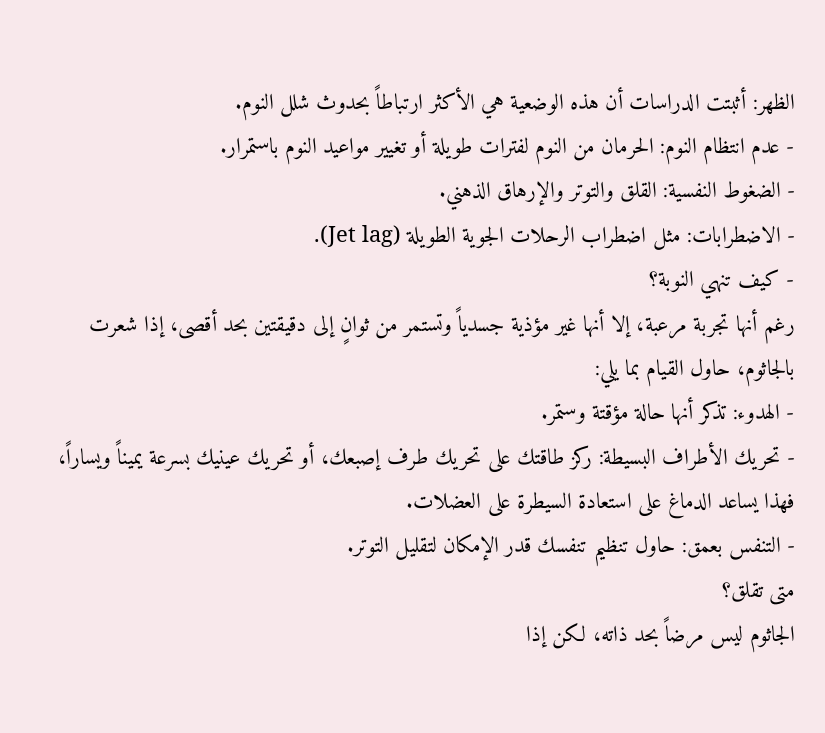الظهر: أثبتت الدراسات أن هذه الوضعية هي الأكثر ارتباطاً بحدوث شلل النوم.
- عدم انتظام النوم: الحرمان من النوم لفترات طويلة أو تغيير مواعيد النوم باستمرار.
- الضغوط النفسية: القلق والتوتر والإرهاق الذهني.
- الاضطرابات: مثل اضطراب الرحلات الجوية الطويلة (Jet lag).
- كيف تنهي النوبة؟
رغم أنها تجربة مرعبة، إلا أنها غير مؤذية جسدياً وتستمر من ثوانٍ إلى دقيقتين بحد أقصى، إذا شعرت بالجاثوم، حاول القيام بما يلي:
- الهدوء: تذكر أنها حالة مؤقتة وستمر.
- تحريك الأطراف البسيطة: ركز طاقتك على تحريك طرف إصبعك، أو تحريك عينيك بسرعة يميناً ويساراً، فهذا يساعد الدماغ على استعادة السيطرة على العضلات.
- التنفس بعمق: حاول تنظيم تنفسك قدر الإمكان لتقليل التوتر.
متى تقلق؟
الجاثوم ليس مرضاً بحد ذاته، لكن إذا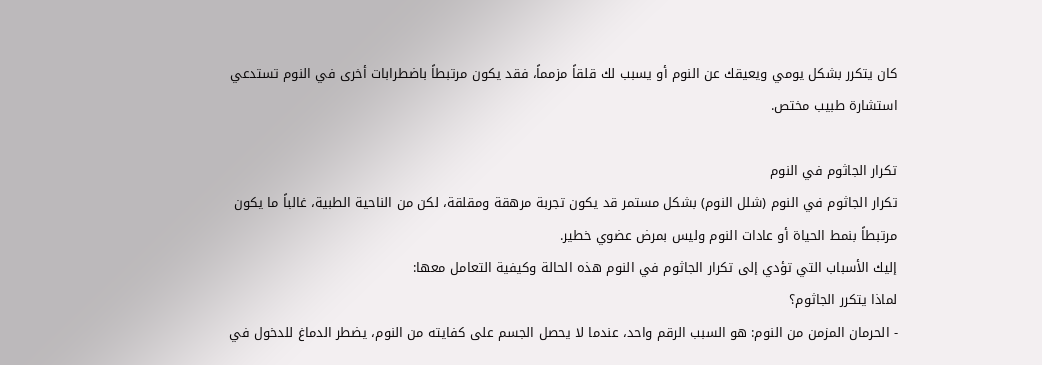كان يتكرر بشكل يومي ويعيقك عن النوم أو يسبب لك قلقاً مزمماً، فقد يكون مرتبطاً باضطرابات أخرى في النوم تستدعي استشارة طبيب مختص.

تكرار الجاثوم في النوم
تكرار الجاثوم في النوم (شلل النوم) بشكل مستمر قد يكون تجربة مرهقة ومقلقة، لكن من الناحية الطبية، غالباً ما يكون مرتبطاً بنمط الحياة أو عادات النوم وليس بمرض عضوي خطير.
إليك الأسباب التي تؤدي إلى تكرار الجاثوم في النوم هذه الحالة وكيفية التعامل معها:
لماذا يتكرر الجاثوم؟
- الحرمان المزمن من النوم: هو السبب الرقم واحد، عندما لا يحصل الجسم على كفايته من النوم، يضطر الدماغ للدخول في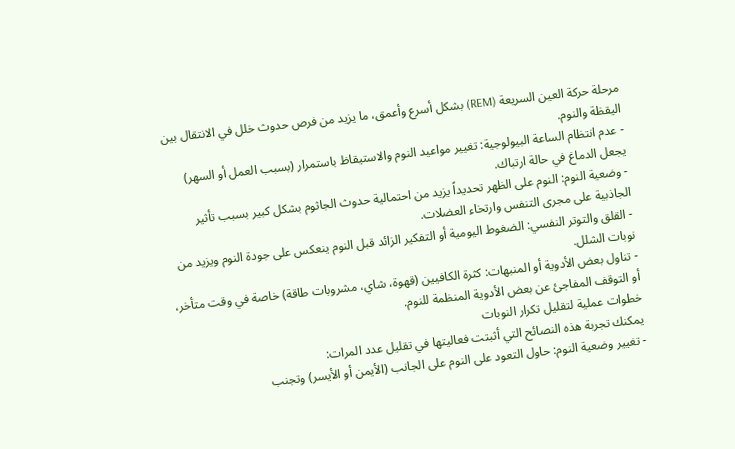مرحلة حركة العين السريعة (REM) بشكل أسرع وأعمق، ما يزيد من فرص حدوث خلل في الانتقال بين اليقظة والنوم.
- عدم انتظام الساعة البيولوجية: تغيير مواعيد النوم والاستيقاظ باستمرار (بسبب العمل أو السهر) يجعل الدماغ في حالة ارتباك.
- وضعية النوم: النوم على الظهر تحديداً يزيد من احتمالية حدوث الجاثوم بشكل كبير بسبب تأثير الجاذبية على مجرى التنفس وارتخاء العضلات.
- القلق والتوتر النفسي: الضغوط اليومية أو التفكير الزائد قبل النوم ينعكس على جودة النوم ويزيد من نوبات الشلل.
- تناول بعض الأدوية أو المنبهات: كثرة الكافيين (قهوة، شاي، مشروبات طاقة) خاصة في وقت متأخر، أو التوقف المفاجئ عن بعض الأدوية المنظمة للنوم.
خطوات عملية لتقليل تكرار النوبات
يمكنك تجربة هذه النصائح التي أثبتت فعاليتها في تقليل عدد المرات:
- تغيير وضعية النوم: حاول التعود على النوم على الجانب (الأيمن أو الأيسر) وتجنب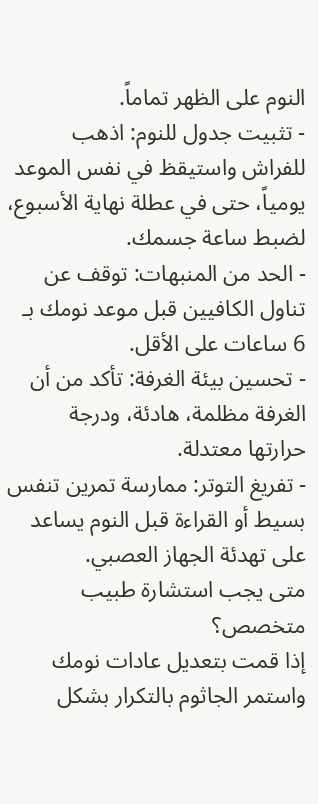النوم على الظهر تماماً.
- تثبيت جدول للنوم: اذهب للفراش واستيقظ في نفس الموعد يومياً، حتى في عطلة نهاية الأسبوع، لضبط ساعة جسمك.
- الحد من المنبهات: توقف عن تناول الكافيين قبل موعد نومك بـ 6 ساعات على الأقل.
- تحسين بيئة الغرفة: تأكد من أن الغرفة مظلمة، هادئة، ودرجة حرارتها معتدلة.
- تفريغ التوتر: ممارسة تمرين تنفس بسيط أو القراءة قبل النوم يساعد على تهدئة الجهاز العصبي.
متى يجب استشارة طبيب متخصص؟
إذا قمت بتعديل عادات نومك واستمر الجاثوم بالتكرار بشكل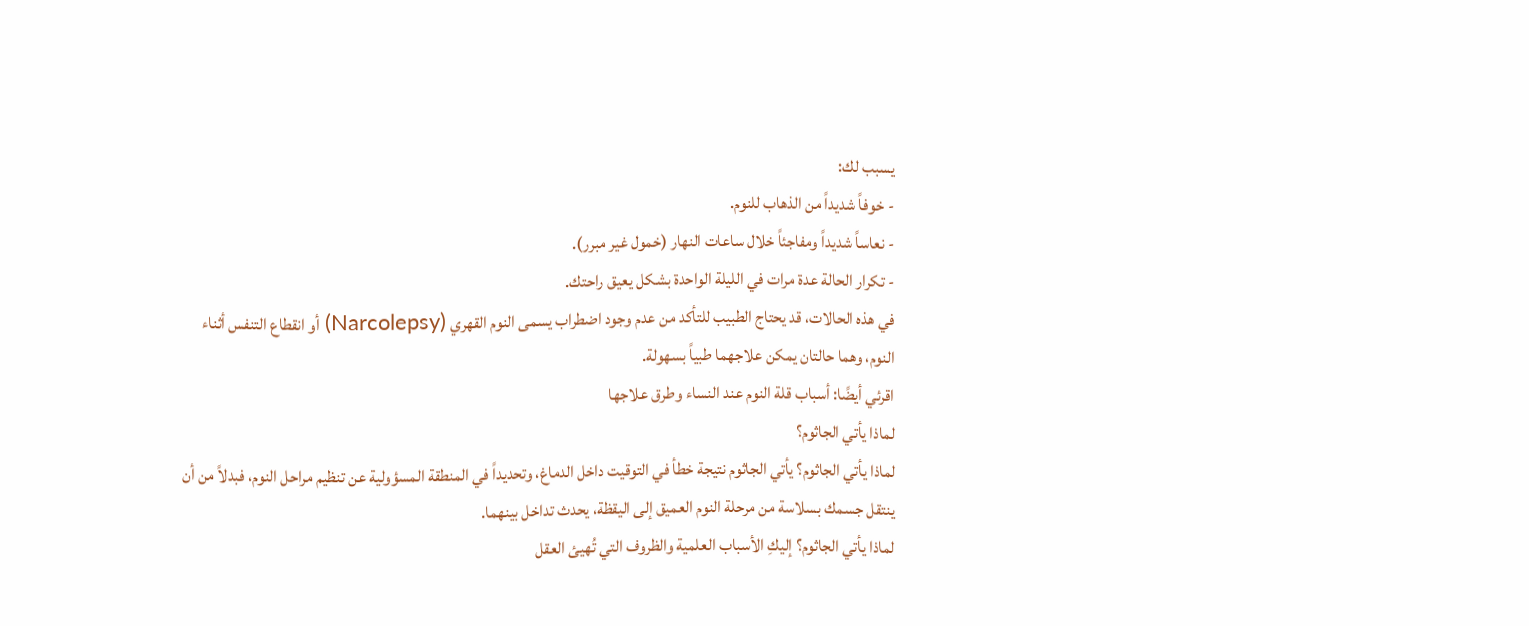يسبب لك:
- خوفاً شديداً من الذهاب للنوم.
- نعاساً شديداً ومفاجئاً خلال ساعات النهار (خمول غير مبرر).
- تكرار الحالة عدة مرات في الليلة الواحدة بشكل يعيق راحتك.
في هذه الحالات، قد يحتاج الطبيب للتأكد من عدم وجود اضطراب يسمى النوم القهري (Narcolepsy) أو انقطاع التنفس أثناء النوم، وهما حالتان يمكن علاجهما طبياً بسهولة.
اقرئي أيضًا: أسباب قلة النوم عند النساء وطرق علاجها
لماذا يأتي الجاثوم؟
لماذا يأتي الجاثوم؟ يأتي الجاثوم نتيجة خطأ في التوقيت داخل الدماغ، وتحديداً في المنطقة المسؤولية عن تنظيم مراحل النوم، فبدلاً من أن ينتقل جسمك بسلاسة من مرحلة النوم العميق إلى اليقظة، يحدث تداخل بينهما.
لماذا يأتي الجاثوم؟ إليكِ الأسباب العلمية والظروف التي تُهيئ العقل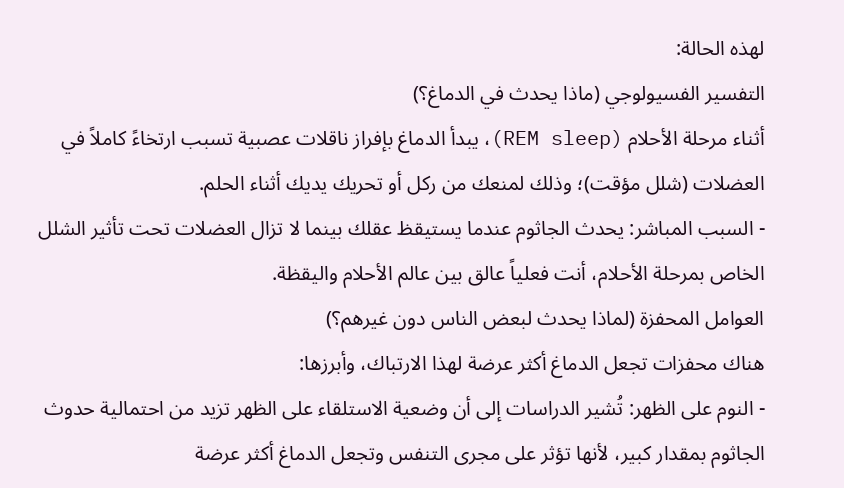لهذه الحالة:
التفسير الفسيولوجي (ماذا يحدث في الدماغ؟)
أثناء مرحلة الأحلام (REM sleep)، يبدأ الدماغ بإفراز ناقلات عصبية تسبب ارتخاءً كاملاً في العضلات (شلل مؤقت)؛ وذلك لمنعك من ركل أو تحريك يديك أثناء الحلم.
- السبب المباشر: يحدث الجاثوم عندما يستيقظ عقلك بينما لا تزال العضلات تحت تأثير الشلل الخاص بمرحلة الأحلام، أنت فعلياً عالق بين عالم الأحلام واليقظة.
العوامل المحفزة (لماذا يحدث لبعض الناس دون غيرهم؟)
هناك محفزات تجعل الدماغ أكثر عرضة لهذا الارتباك، وأبرزها:
- النوم على الظهر: تُشير الدراسات إلى أن وضعية الاستلقاء على الظهر تزيد من احتمالية حدوث الجاثوم بمقدار كبير، لأنها تؤثر على مجرى التنفس وتجعل الدماغ أكثر عرضة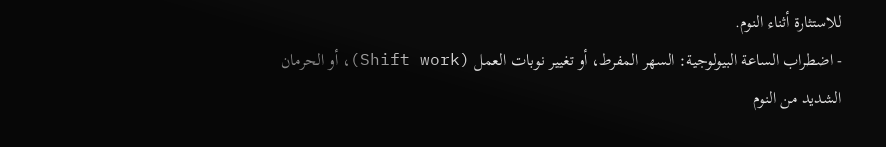للاستثارة أثناء النوم.
- اضطراب الساعة البيولوجية: السهر المفرط، أو تغيير نوبات العمل (Shift work)، أو الحرمان الشديد من النوم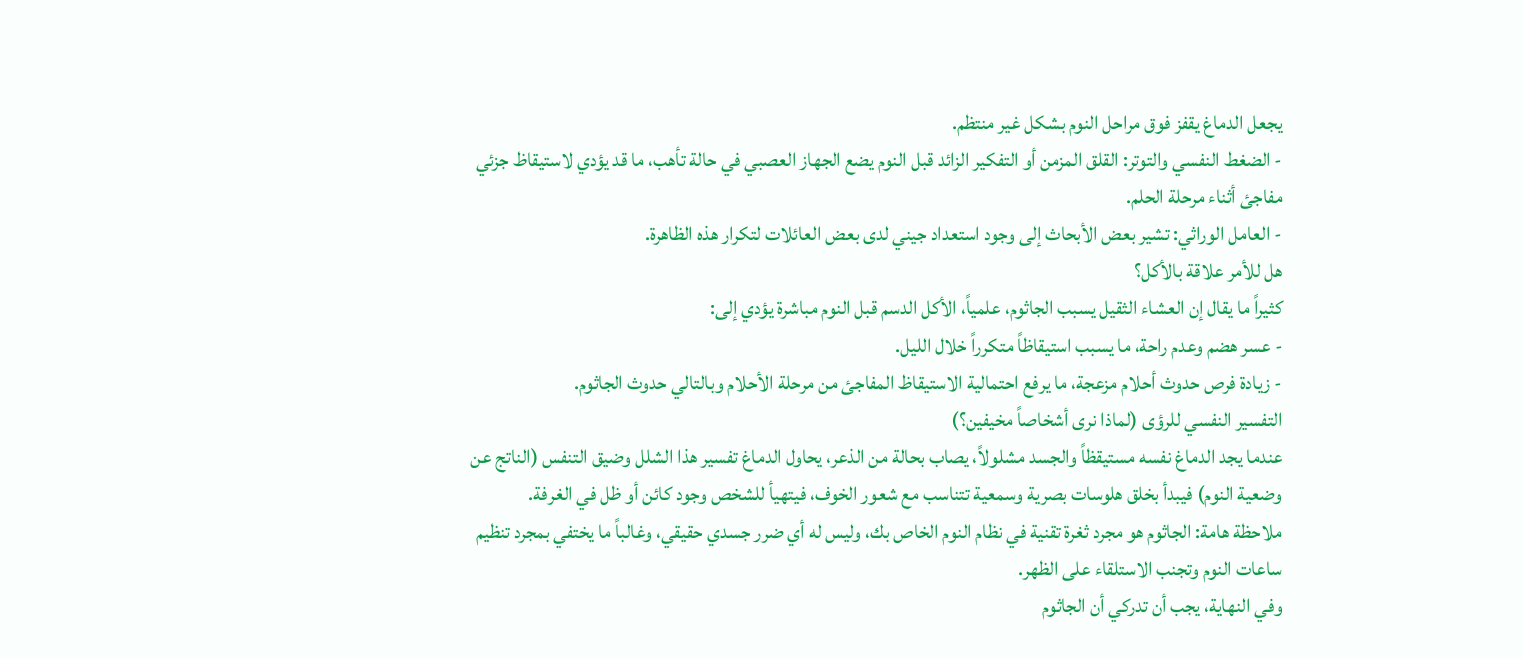يجعل الدماغ يقفز فوق مراحل النوم بشكل غير منتظم.
- الضغط النفسي والتوتر: القلق المزمن أو التفكير الزائد قبل النوم يضع الجهاز العصبي في حالة تأهب، ما قد يؤدي لاستيقاظ جزئي مفاجئ أثناء مرحلة الحلم.
- العامل الوراثي: تشير بعض الأبحاث إلى وجود استعداد جيني لدى بعض العائلات لتكرار هذه الظاهرة.
هل للأمر علاقة بالأكل؟
كثيراً ما يقال إن العشاء الثقيل يسبب الجاثوم، علمياً، الأكل الدسم قبل النوم مباشرة يؤدي إلى:
- عسر هضم وعدم راحة، ما يسبب استيقاظاً متكرراً خلال الليل.
- زيادة فرص حدوث أحلام مزعجة، ما يرفع احتمالية الاستيقاظ المفاجئ من مرحلة الأحلام وبالتالي حدوث الجاثوم.
التفسير النفسي للرؤى (لماذا نرى أشخاصاً مخيفين؟)
عندما يجد الدماغ نفسه مستيقظاً والجسد مشلولاً، يصاب بحالة من الذعر، يحاول الدماغ تفسير هذا الشلل وضيق التنفس (الناتج عن وضعية النوم) فيبدأ بخلق هلوسات بصرية وسمعية تتناسب مع شعور الخوف، فيتهيأ للشخص وجود كائن أو ظل في الغرفة.
ملاحظة هامة: الجاثوم هو مجرد ثغرة تقنية في نظام النوم الخاص بك، وليس له أي ضرر جسدي حقيقي، وغالباً ما يختفي بمجرد تنظيم ساعات النوم وتجنب الاستلقاء على الظهر.
وفي النهاية، يجب أن تدركي أن الجاثوم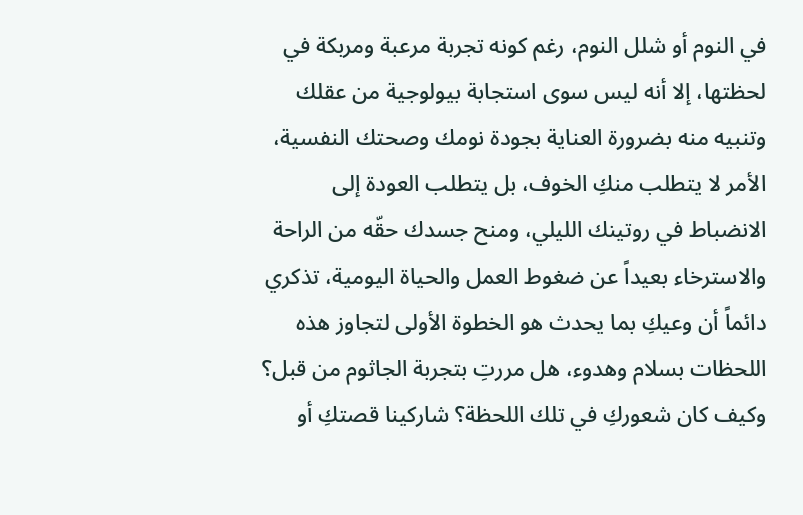في النوم أو شلل النوم، رغم كونه تجربة مرعبة ومربكة في لحظتها، إلا أنه ليس سوى استجابة بيولوجية من عقلك وتنبيه منه بضرورة العناية بجودة نومك وصحتك النفسية، الأمر لا يتطلب منكِ الخوف، بل يتطلب العودة إلى الانضباط في روتينك الليلي، ومنح جسدك حقّه من الراحة والاسترخاء بعيداً عن ضغوط العمل والحياة اليومية، تذكري دائماً أن وعيكِ بما يحدث هو الخطوة الأولى لتجاوز هذه اللحظات بسلام وهدوء، هل مررتِ بتجربة الجاثوم من قبل؟ وكيف كان شعوركِ في تلك اللحظة؟ شاركينا قصتكِ أو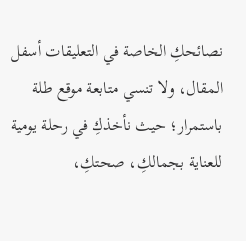نصائحكِ الخاصة في التعليقات أسفل المقال، ولا تنسي متابعة موقع طلة باستمرار؛ حيث نأخذكِ في رحلة يومية للعناية بجمالكِ، صحتكِ،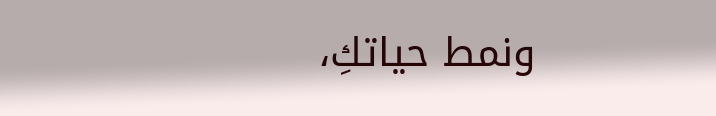ونمط حياتكِ،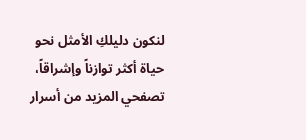لنكون دليلكِ الأمثل نحو حياة أكثر توازناً وإشراقاً، تصفحي المزيد من أسرار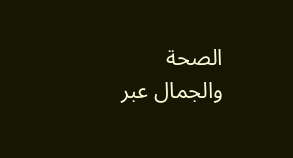الصحة والجمال عبر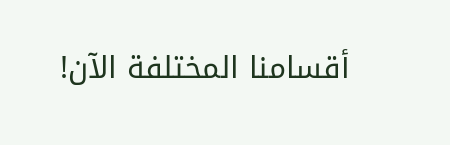أقسامنا المختلفة الآن!